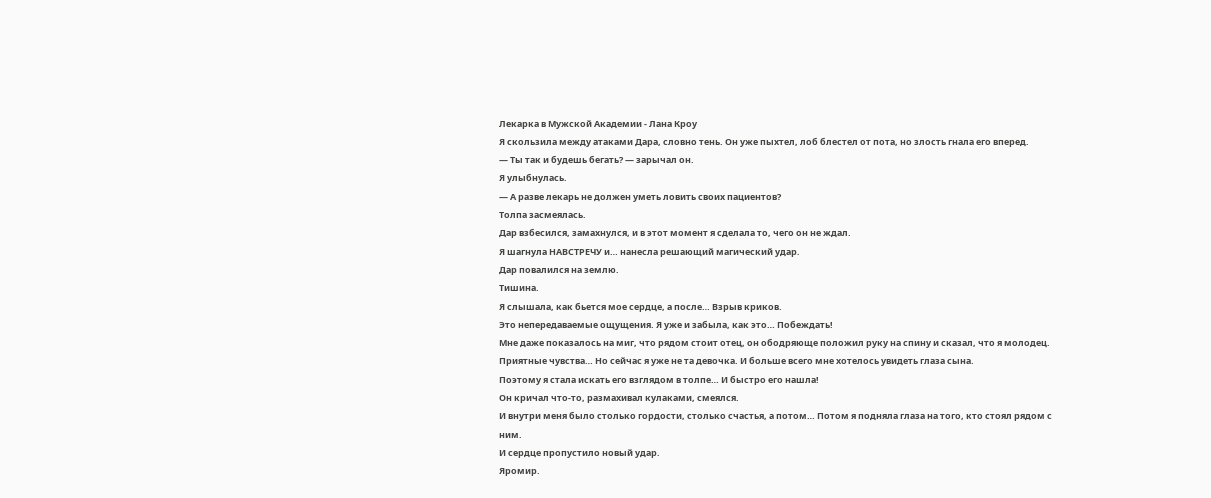Лекарка в Мужской Академии - Лана Кроу
Я скользила между атаками Дара, словно тень. Он уже пыхтел, лоб блестел от пота, но злость гнала его вперед.
— Ты так и будешь бегать? — зарычал он.
Я улыбнулась.
— А разве лекарь не должен уметь ловить своих пациентов?
Толпа засмеялась.
Дар взбесился, замахнулся, и в этот момент я сделала то, чего он не ждал.
Я шагнула НАВСТРЕЧУ и… нанесла решающий магический удар.
Дар повалился на землю.
Тишина.
Я слышала, как бьется мое сердце, а после… Взрыв криков.
Это непередаваемые ощущения. Я уже и забыла, как это… Побеждать!
Мне даже показалось на миг, что рядом стоит отец, он ободряюще положил руку на спину и сказал, что я молодец.
Приятные чувства… Но сейчас я уже не та девочка. И больше всего мне хотелось увидеть глаза сына.
Поэтому я стала искать его взглядом в толпе… И быстро его нашла!
Он кричал что-то, размахивал кулаками, смеялся.
И внутри меня было столько гордости, столько счастья, а потом… Потом я подняла глаза на того, кто стоял рядом с ним.
И сердце пропустило новый удар.
Яромир.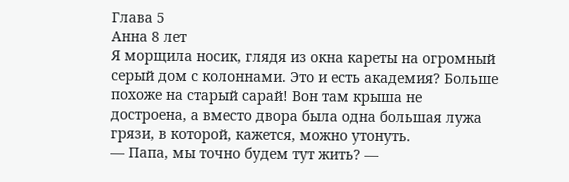Глава 5
Анна 8 лет
Я морщила носик, глядя из окна кареты на огромный серый дом с колоннами. Это и есть академия? Больше похоже на старый сарай! Вон там крыша не достроена, а вместо двора была одна большая лужа грязи, в которой, кажется, можно утонуть.
— Папа, мы точно будем тут жить? —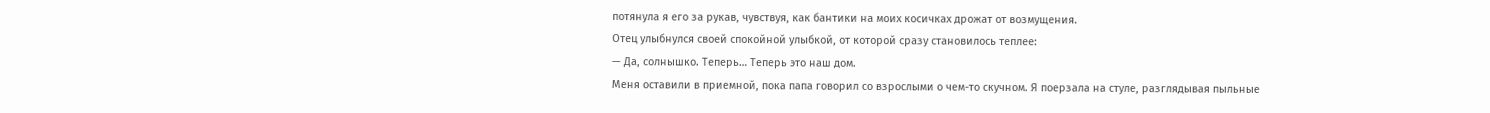потянула я его за рукав, чувствуя, как бантики на моих косичках дрожат от возмущения.
Отец улыбнулся своей спокойной улыбкой, от которой сразу становилось теплее:
— Да, солнышко. Теперь… Теперь это наш дом.
Меня оставили в приемной, пока папа говорил со взрослыми о чем-то скучном. Я поерзала на стуле, разглядывая пыльные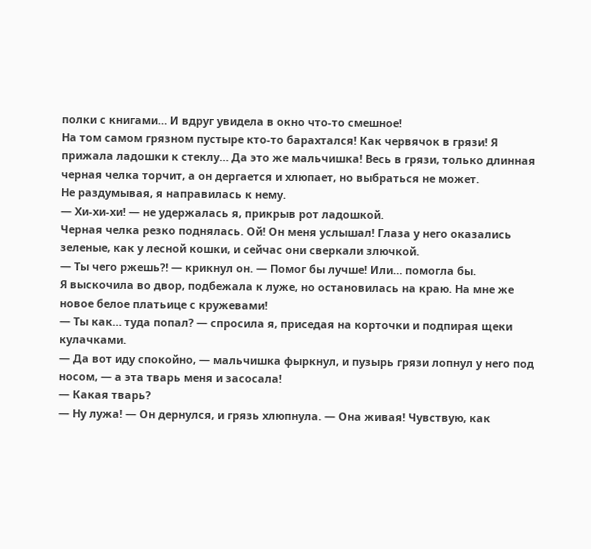полки с книгами… И вдруг увидела в окно что-то смешное!
На том самом грязном пустыре кто-то барахтался! Как червячок в грязи! Я прижала ладошки к стеклу… Да это же мальчишка! Весь в грязи, только длинная черная челка торчит, а он дергается и хлюпает, но выбраться не может.
Не раздумывая, я направилась к нему.
— Хи-хи-хи! — не удержалась я, прикрыв рот ладошкой.
Черная челка резко поднялась. Ой! Он меня услышал! Глаза у него оказались зеленые, как у лесной кошки, и сейчас они сверкали злючкой.
— Ты чего ржешь⁈ — крикнул он. — Помог бы лучше! Или… помогла бы.
Я выскочила во двор, подбежала к луже, но остановилась на краю. На мне же новое белое платьице с кружевами!
— Ты как… туда попал? — спросила я, приседая на корточки и подпирая щеки кулачками.
— Да вот иду спокойно, — мальчишка фыркнул, и пузырь грязи лопнул у него под носом, — а эта тварь меня и засосала!
— Какая тварь?
— Ну лужа! — Он дернулся, и грязь хлюпнула. — Она живая! Чувствую, как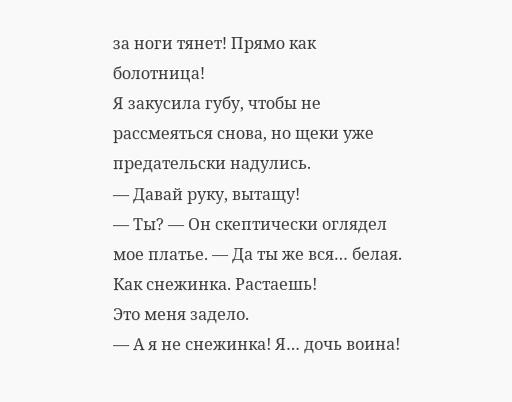за ноги тянет! Прямо как болотница!
Я закусила губу, чтобы не рассмеяться снова, но щеки уже предательски надулись.
— Давай руку, вытащу!
— Ты? — Он скептически оглядел мое платье. — Да ты же вся… белая. Как снежинка. Растаешь!
Это меня задело.
— А я не снежинка! Я… дочь воина!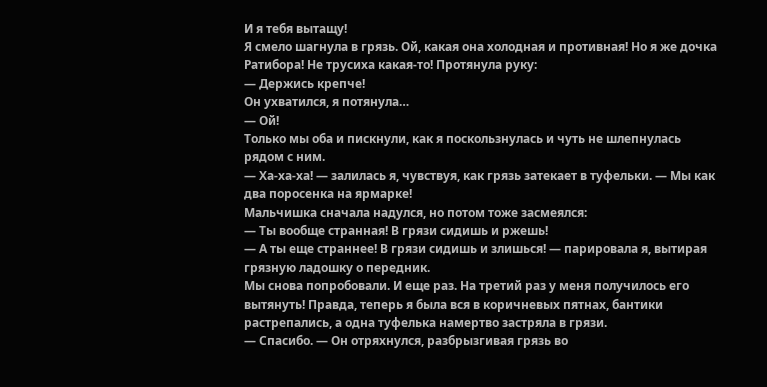И я тебя вытащу!
Я смело шагнула в грязь. Ой, какая она холодная и противная! Но я же дочка Ратибора! Не трусиха какая-то! Протянула руку:
— Держись крепче!
Он ухватился, я потянула…
— Ой!
Только мы оба и пискнули, как я поскользнулась и чуть не шлепнулась рядом с ним.
— Ха-ха-ха! — залилась я, чувствуя, как грязь затекает в туфельки. — Мы как два поросенка на ярмарке!
Мальчишка сначала надулся, но потом тоже засмеялся:
— Ты вообще странная! В грязи сидишь и ржешь!
— А ты еще страннее! В грязи сидишь и злишься! — парировала я, вытирая грязную ладошку о передник.
Мы снова попробовали. И еще раз. На третий раз у меня получилось его вытянуть! Правда, теперь я была вся в коричневых пятнах, бантики растрепались, а одна туфелька намертво застряла в грязи.
— Спасибо. — Он отряхнулся, разбрызгивая грязь во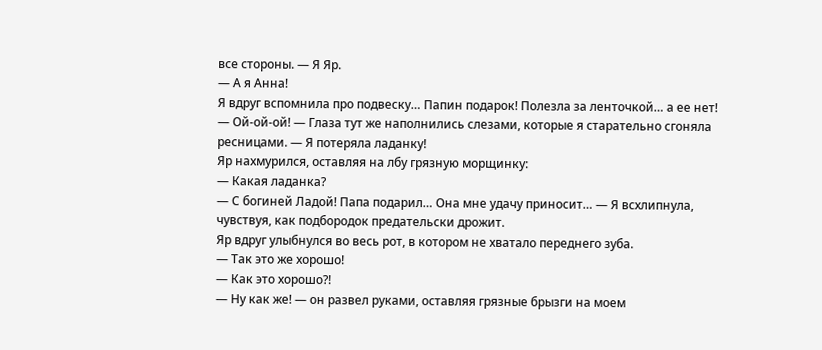все стороны. — Я Яр.
— А я Анна!
Я вдруг вспомнила про подвеску… Папин подарок! Полезла за ленточкой… а ее нет!
— Ой-ой-ой! — Глаза тут же наполнились слезами, которые я старательно сгоняла ресницами. — Я потеряла ладанку!
Яр нахмурился, оставляя на лбу грязную морщинку:
— Какая ладанка?
— С богиней Ладой! Папа подарил… Она мне удачу приносит… — Я всхлипнула, чувствуя, как подбородок предательски дрожит.
Яр вдруг улыбнулся во весь рот, в котором не хватало переднего зуба.
— Так это же хорошо!
— Как это хорошо⁈
— Ну как же! — он развел руками, оставляя грязные брызги на моем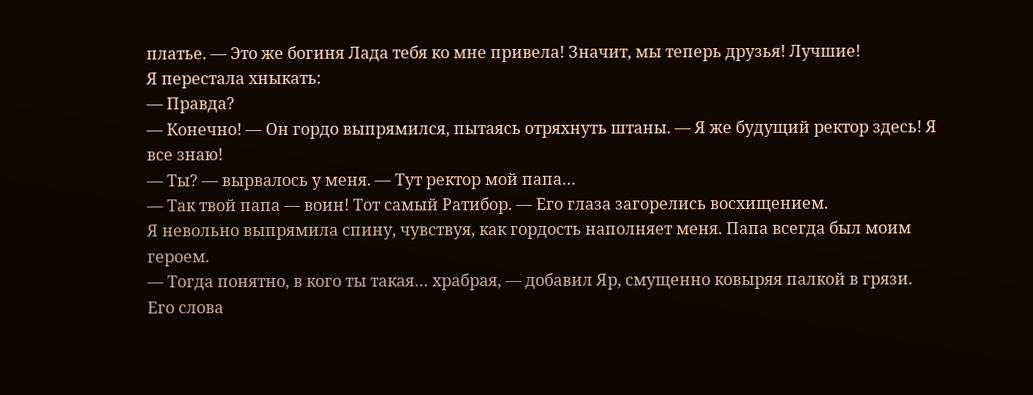платье. — Это же богиня Лада тебя ко мне привела! Значит, мы теперь друзья! Лучшие!
Я перестала хныкать:
— Правда?
— Конечно! — Он гордо выпрямился, пытаясь отряхнуть штаны. — Я же будущий ректор здесь! Я все знаю!
— Ты? — вырвалось у меня. — Тут ректор мой папа…
— Так твой папа — воин! Тот самый Ратибор. — Его глаза загорелись восхищением.
Я невольно выпрямила спину, чувствуя, как гордость наполняет меня. Папа всегда был моим героем.
— Тогда понятно, в кого ты такая… храбрая, — добавил Яр, смущенно ковыряя палкой в грязи.
Его слова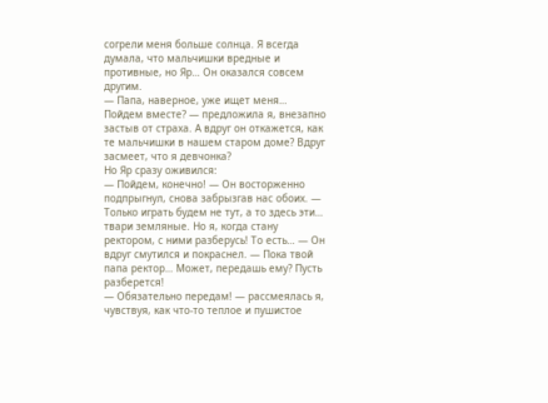согрели меня больше солнца. Я всегда думала, что мальчишки вредные и противные, но Яр… Он оказался совсем другим.
— Папа, наверное, уже ищет меня… Пойдем вместе? — предложила я, внезапно застыв от страха. А вдруг он откажется, как те мальчишки в нашем старом доме? Вдруг засмеет, что я девчонка?
Но Яр сразу оживился:
— Пойдем, конечно! — Он восторженно подпрыгнул, снова забрызгав нас обоих. — Только играть будем не тут, а то здесь эти… твари земляные. Но я, когда стану ректором, с ними разберусь! То есть… — Он вдруг смутился и покраснел. — Пока твой папа ректор… Может, передашь ему? Пусть разберется!
— Обязательно передам! — рассмеялась я, чувствуя, как что-то теплое и пушистое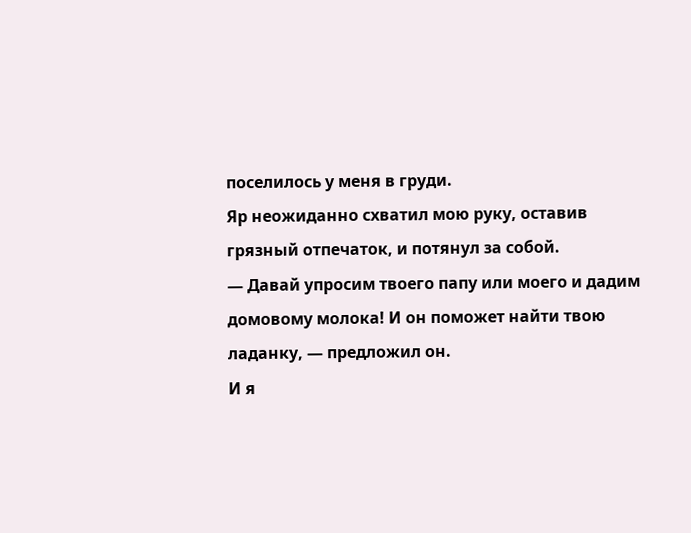поселилось у меня в груди.
Яр неожиданно схватил мою руку, оставив грязный отпечаток, и потянул за собой.
— Давай упросим твоего папу или моего и дадим домовому молока! И он поможет найти твою ладанку, — предложил он.
И я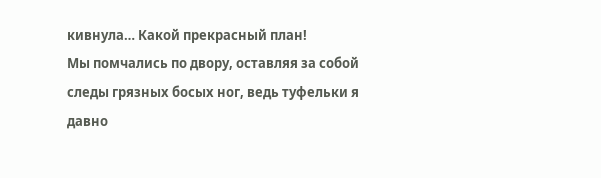кивнула… Какой прекрасный план!
Мы помчались по двору, оставляя за собой следы грязных босых ног, ведь туфельки я давно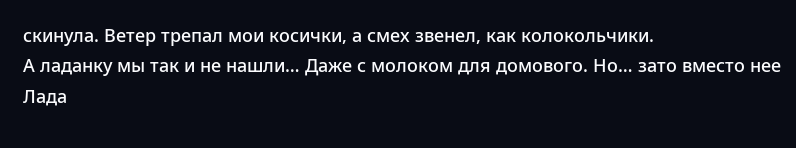скинула. Ветер трепал мои косички, а смех звенел, как колокольчики.
А ладанку мы так и не нашли… Даже с молоком для домового. Но… зато вместо нее Лада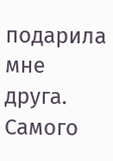подарила мне друга. Самого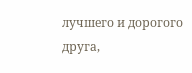лучшего и дорогого друга,